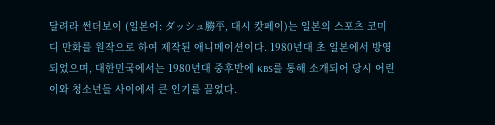달려라 썬더보이 (일본어: ダッシュ勝平, 대시 캇페이)는 일본의 스포츠 코미디 만화를 원작으로 하여 제작된 애니메이션이다. 1980년대 초 일본에서 방영되었으며, 대한민국에서는 1980년대 중후반에 KBS를 통해 소개되어 당시 어린이와 청소년들 사이에서 큰 인기를 끌었다.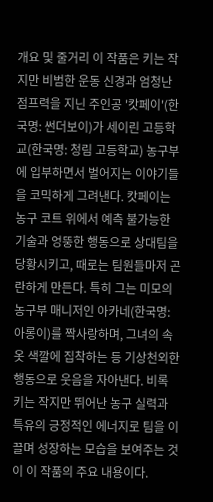개요 및 줄거리 이 작품은 키는 작지만 비범한 운동 신경과 엄청난 점프력을 지닌 주인공 '캇페이'(한국명: 썬더보이)가 세이린 고등학교(한국명: 청림 고등학교) 농구부에 입부하면서 벌어지는 이야기들을 코믹하게 그려낸다. 캇페이는 농구 코트 위에서 예측 불가능한 기술과 엉뚱한 행동으로 상대팀을 당황시키고, 때로는 팀원들마저 곤란하게 만든다. 특히 그는 미모의 농구부 매니저인 아카네(한국명: 아롱이)를 짝사랑하며, 그녀의 속옷 색깔에 집착하는 등 기상천외한 행동으로 웃음을 자아낸다. 비록 키는 작지만 뛰어난 농구 실력과 특유의 긍정적인 에너지로 팀을 이끌며 성장하는 모습을 보여주는 것이 이 작품의 주요 내용이다.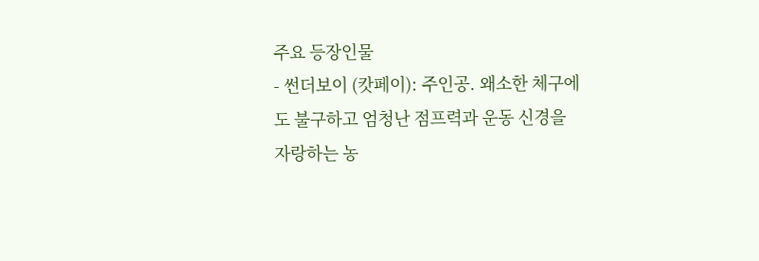주요 등장인물
- 썬더보이 (캇페이): 주인공. 왜소한 체구에도 불구하고 엄청난 점프력과 운동 신경을 자랑하는 농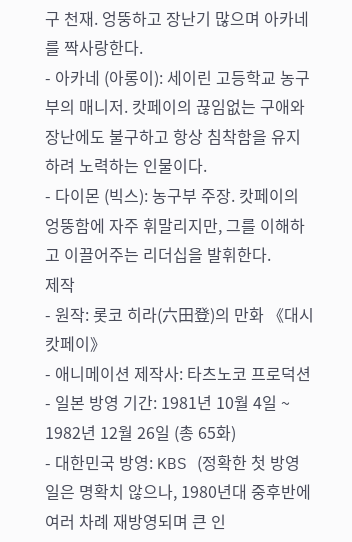구 천재. 엉뚱하고 장난기 많으며 아카네를 짝사랑한다.
- 아카네 (아롱이): 세이린 고등학교 농구부의 매니저. 캇페이의 끊임없는 구애와 장난에도 불구하고 항상 침착함을 유지하려 노력하는 인물이다.
- 다이몬 (빅스): 농구부 주장. 캇페이의 엉뚱함에 자주 휘말리지만, 그를 이해하고 이끌어주는 리더십을 발휘한다.
제작
- 원작: 롯코 히라(六田登)의 만화 《대시 캇페이》
- 애니메이션 제작사: 타츠노코 프로덕션
- 일본 방영 기간: 1981년 10월 4일 ~ 1982년 12월 26일 (총 65화)
- 대한민국 방영: KBS (정확한 첫 방영일은 명확치 않으나, 1980년대 중후반에 여러 차례 재방영되며 큰 인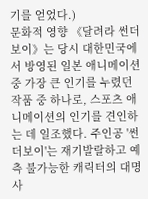기를 얻었다.)
문화적 영향 《달려라 썬더보이》는 당시 대한민국에서 방영된 일본 애니메이션 중 가장 큰 인기를 누렸던 작품 중 하나로, 스포츠 애니메이션의 인기를 견인하는 데 일조했다. 주인공 '썬더보이'는 재기발랄하고 예측 불가능한 캐릭터의 대명사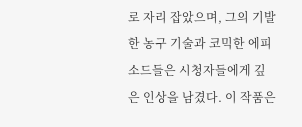로 자리 잡았으며, 그의 기발한 농구 기술과 코믹한 에피소드들은 시청자들에게 깊은 인상을 남겼다. 이 작품은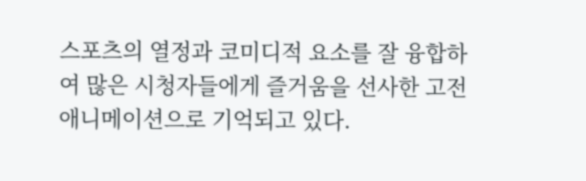스포츠의 열정과 코미디적 요소를 잘 융합하여 많은 시청자들에게 즐거움을 선사한 고전 애니메이션으로 기억되고 있다.